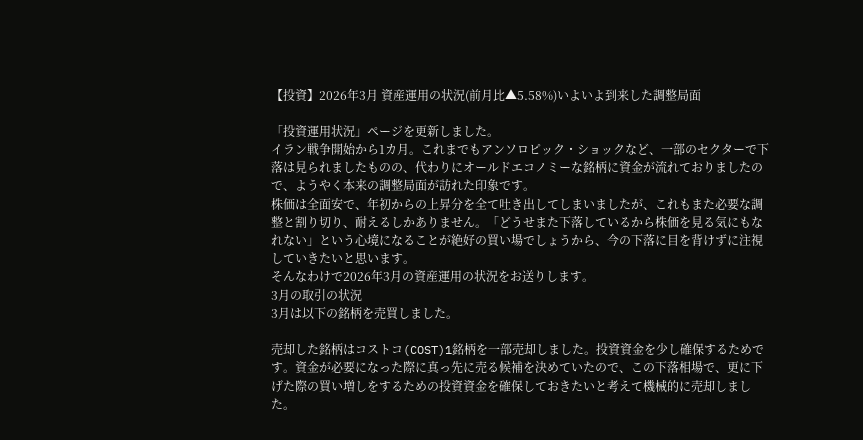【投資】2026年3月 資産運用の状況(前月比▲5.58%)いよいよ到来した調整局面

「投資運用状況」ページを更新しました。
イラン戦争開始から1カ月。これまでもアンソロピック・ショックなど、一部のセクターで下落は見られましたものの、代わりにオールドエコノミーな銘柄に資金が流れておりましたので、ようやく本来の調整局面が訪れた印象です。
株価は全面安で、年初からの上昇分を全て吐き出してしまいましたが、これもまた必要な調整と割り切り、耐えるしかありません。「どうせまた下落しているから株価を見る気にもなれない」という心境になることが絶好の買い場でしょうから、今の下落に目を背けずに注視していきたいと思います。
そんなわけで2026年3月の資産運用の状況をお送りします。
3月の取引の状況
3月は以下の銘柄を売買しました。

売却した銘柄はコストコ(COST)1銘柄を一部売却しました。投資資金を少し確保するためです。資金が必要になった際に真っ先に売る候補を決めていたので、この下落相場で、更に下げた際の買い増しをするための投資資金を確保しておきたいと考えて機械的に売却しました。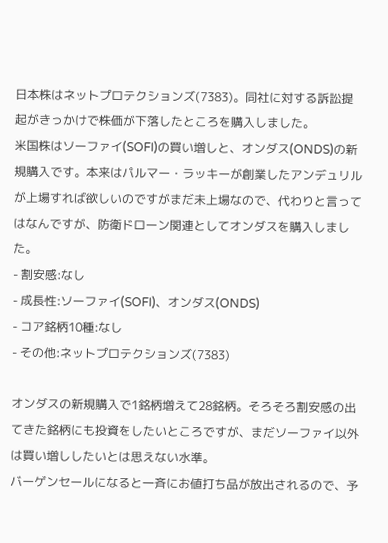日本株はネットプロテクションズ(7383)。同社に対する訴訟提起がきっかけで株価が下落したところを購入しました。
米国株はソーファイ(SOFI)の買い増しと、オンダス(ONDS)の新規購入です。本来はパルマー・ラッキーが創業したアンデュリルが上場すれば欲しいのですがまだ未上場なので、代わりと言ってはなんですが、防衛ドローン関連としてオンダスを購入しました。
- 割安感:なし
- 成長性:ソーファイ(SOFI)、オンダス(ONDS)
- コア銘柄10種:なし
- その他:ネットプロテクションズ(7383)

オンダスの新規購入で1銘柄増えて28銘柄。そろそろ割安感の出てきた銘柄にも投資をしたいところですが、まだソーファイ以外は買い増ししたいとは思えない水準。
バーゲンセールになると一斉にお値打ち品が放出されるので、予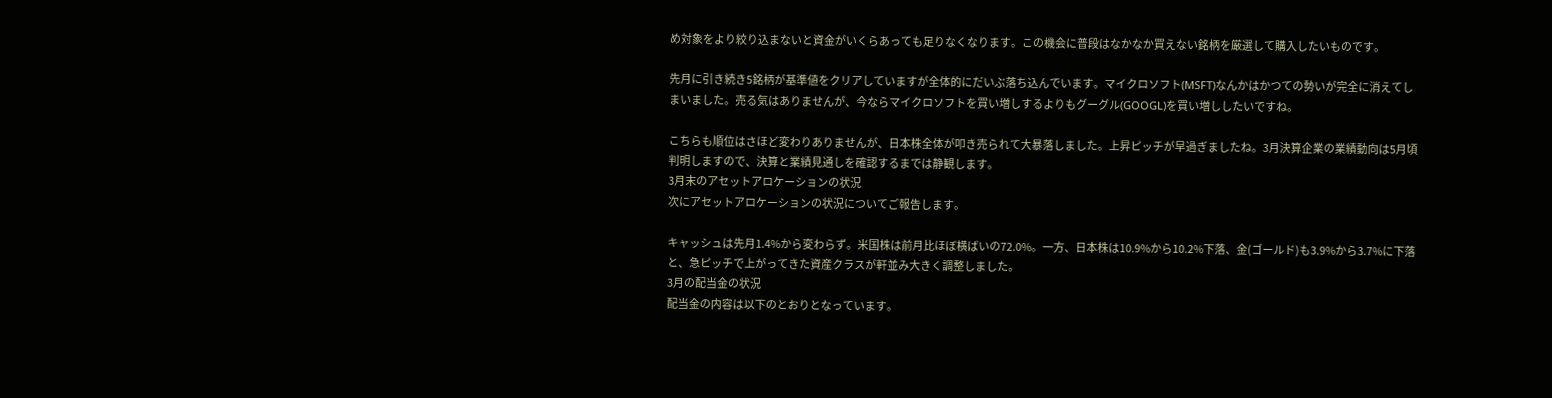め対象をより絞り込まないと資金がいくらあっても足りなくなります。この機会に普段はなかなか買えない銘柄を厳選して購入したいものです。

先月に引き続き5銘柄が基準値をクリアしていますが全体的にだいぶ落ち込んでいます。マイクロソフト(MSFT)なんかはかつての勢いが完全に消えてしまいました。売る気はありませんが、今ならマイクロソフトを買い増しするよりもグーグル(GOOGL)を買い増ししたいですね。

こちらも順位はさほど変わりありませんが、日本株全体が叩き売られて大暴落しました。上昇ピッチが早過ぎましたね。3月決算企業の業績動向は5月頃判明しますので、決算と業績見通しを確認するまでは静観します。
3月末のアセットアロケーションの状況
次にアセットアロケーションの状況についてご報告します。

キャッシュは先月1.4%から変わらず。米国株は前月比ほぼ横ばいの72.0%。一方、日本株は10.9%から10.2%下落、金(ゴールド)も3.9%から3.7%に下落と、急ピッチで上がってきた資産クラスが軒並み大きく調整しました。
3月の配当金の状況
配当金の内容は以下のとおりとなっています。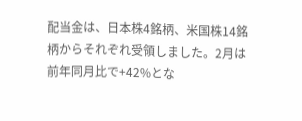配当金は、日本株4銘柄、米国株14銘柄からそれぞれ受領しました。2月は前年同月比で+42%とな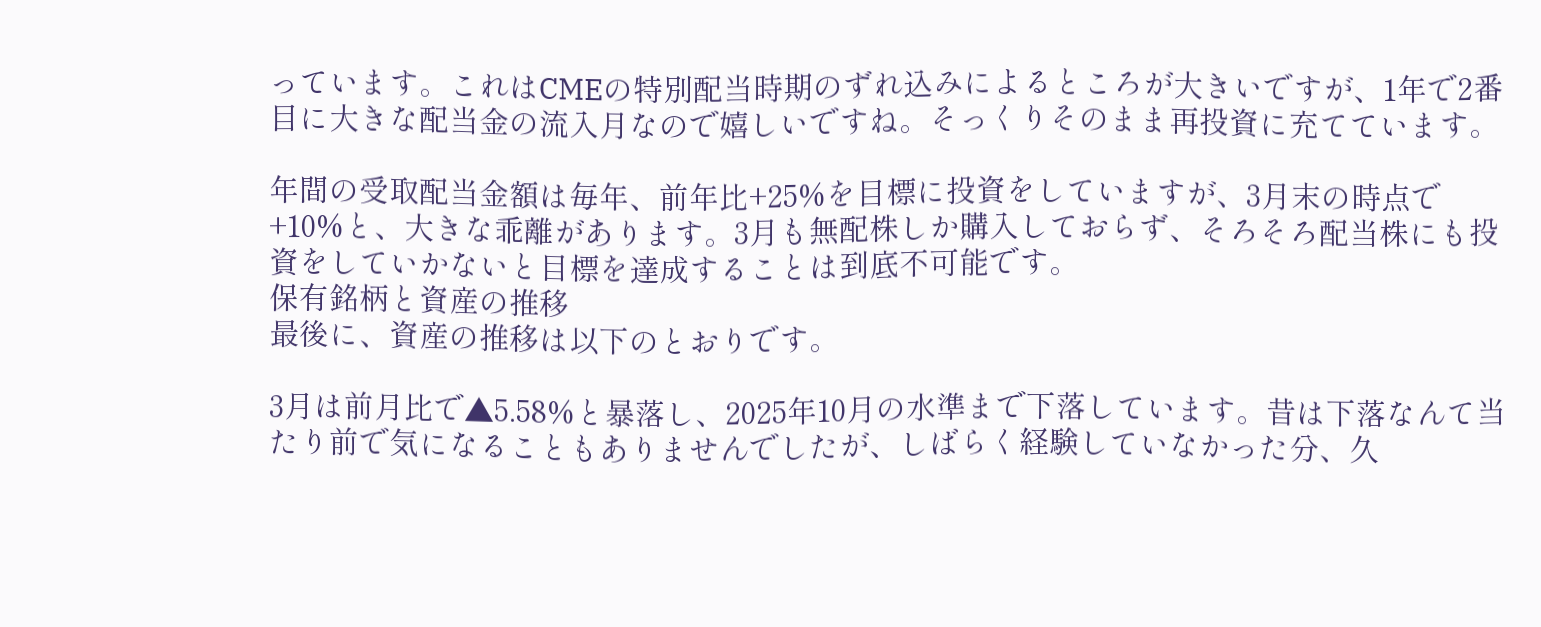っています。これはCMEの特別配当時期のずれ込みによるところが大きいですが、1年で2番目に大きな配当金の流入月なので嬉しいですね。そっくりそのまま再投資に充てています。

年間の受取配当金額は毎年、前年比+25%を目標に投資をしていますが、3月末の時点で+10%と、大きな乖離があります。3月も無配株しか購入しておらず、そろそろ配当株にも投資をしていかないと目標を達成することは到底不可能です。
保有銘柄と資産の推移
最後に、資産の推移は以下のとおりです。

3月は前月比で▲5.58%と暴落し、2025年10月の水準まで下落しています。昔は下落なんて当たり前で気になることもありませんでしたが、しばらく経験していなかった分、久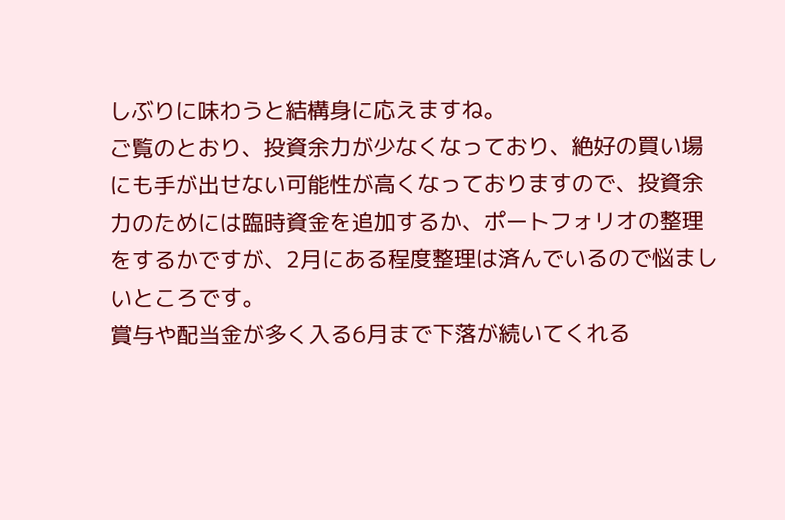しぶりに味わうと結構身に応えますね。
ご覧のとおり、投資余力が少なくなっており、絶好の買い場にも手が出せない可能性が高くなっておりますので、投資余力のためには臨時資金を追加するか、ポートフォリオの整理をするかですが、2月にある程度整理は済んでいるので悩ましいところです。
賞与や配当金が多く入る6月まで下落が続いてくれる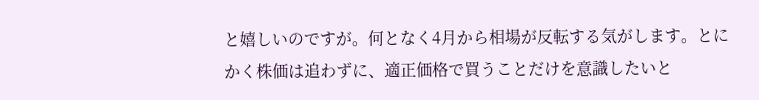と嬉しいのですが。何となく4月から相場が反転する気がします。とにかく株価は追わずに、適正価格で買うことだけを意識したいと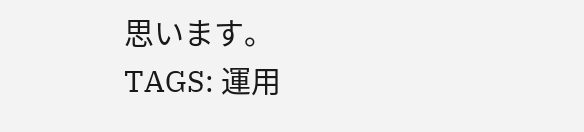思います。
TAGS: 運用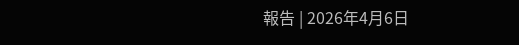報告 | 2026年4月6日